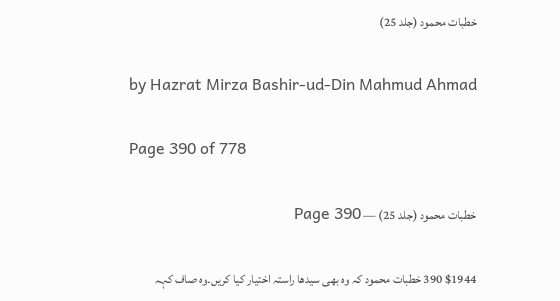خطبات محمود (جلد 25)

by Hazrat Mirza Bashir-ud-Din Mahmud Ahmad

Page 390 of 778

خطبات محمود (جلد 25) — Page 390

$1944 390 خطبات محمود کہ وہ بھی سیدھا راستہ اختیار کیا کریں۔وہ صاف کہہ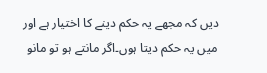دیں کہ مجھے یہ حکم دینے کا اختیار ہے اور میں یہ حکم دیتا ہوں۔اگر مانتے ہو تو مانو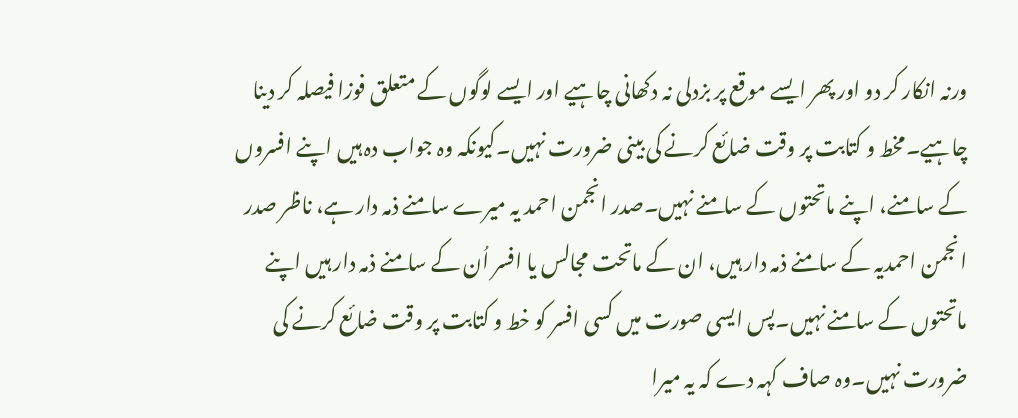ورنہ انکار کر دو اور پھر ایسے موقع پر بزدلی نہ دکھانی چاہیے اور ایسے لوگوں کے متعلق فوزا فیصلہ کر دینا چاہیے۔مخط و کتابت پر وقت ضائع کرنے کی بینی ضرورت نہیں۔کیونکہ وہ جواب دہ ہیں اپنے افسروں کے سامنے، اپنے ماتحتوں کے سامنے نہیں۔صدر انجمن احمد یہ میرے سامنے ذمہ دار ہے، ناظر صدر انجمن احمدیہ کے سامنے ذمہ دار ہیں، ان کے ماتحت مجالس یا افسر اُن کے سامنے ذمہ دار ہیں اپنے ماتحتوں کے سامنے نہیں۔پس ایسی صورت میں کسی افسر کو خط و کتابت پر وقت ضائع کرنے کی ضرورت نہیں۔وہ صاف کہہ دے کہ یہ میرا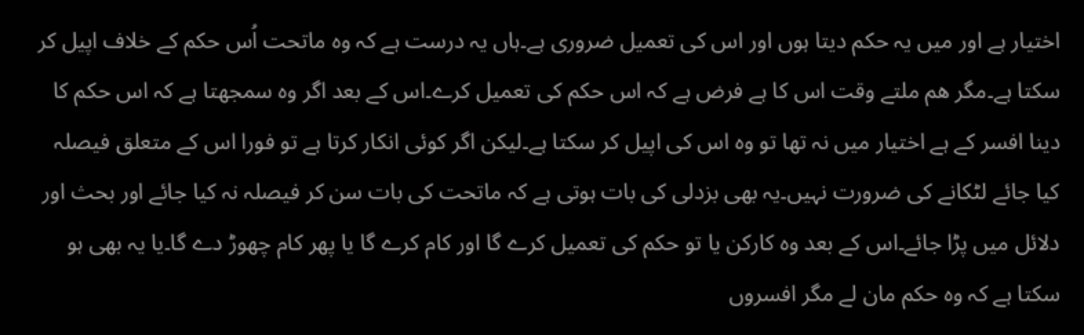اختیار ہے اور میں یہ حکم دیتا ہوں اور اس کی تعمیل ضروری ہے۔ہاں یہ درست ہے کہ وہ ماتحت اُس حکم کے خلاف اپیل کر سکتا ہے۔مگر ھم ملتے وقت اس کا ہے فرض ہے کہ اس حکم کی تعمیل کرے۔اس کے بعد اگر وہ سمجھتا ہے کہ اس حکم کا دینا افسر کے ہے اختیار میں نہ تھا تو وہ اس کی اپیل کر سکتا ہے۔لیکن اگر کوئی انکار کرتا ہے تو فورا اس کے متعلق فیصلہ کیا جائے لٹکانے کی ضرورت نہیں۔یہ بھی بزدلی کی بات ہوتی ہے کہ ماتحت کی بات سن کر فیصلہ نہ کیا جائے اور بحث اور دلائل میں پڑا جائے۔اس کے بعد وہ کارکن یا تو حکم کی تعمیل کرے گا اور کام کرے گا یا پھر کام چھوڑ دے گا۔یا یہ بھی ہو سکتا ہے کہ وہ حکم مان لے مگر افسروں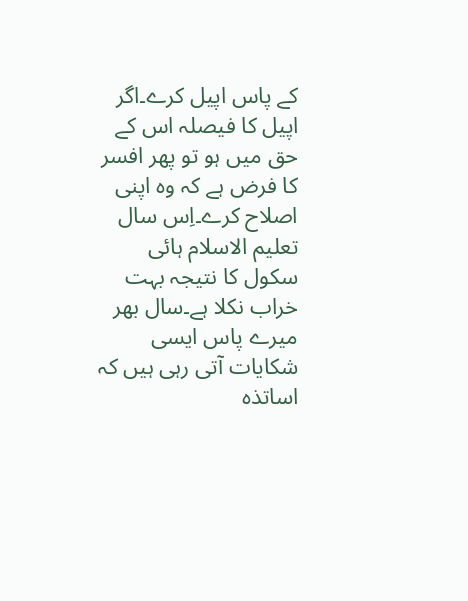کے پاس اپیل کرے۔اگر اپیل کا فیصلہ اس کے حق میں ہو تو پھر افسر کا فرض ہے کہ وہ اپنی اصلاح کرے۔اِس سال تعلیم الاسلام ہائی سکول کا نتیجہ بہت خراب نکلا ہے۔سال بھر میرے پاس ایسی شکایات آتی رہی ہیں کہ اساتذہ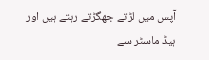آپس میں لڑتے جھگڑتے رہتے ہیں اور ہیڈ ماسٹر سے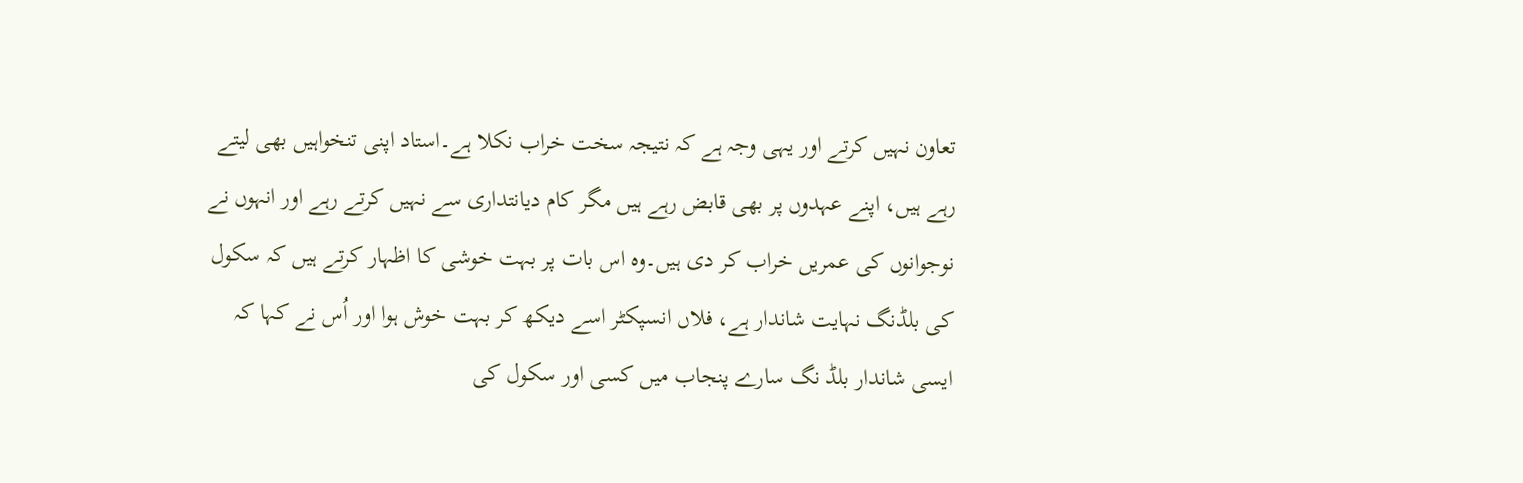تعاون نہیں کرتے اور یہی وجہ ہے کہ نتیجہ سخت خراب نکلا ہے۔استاد اپنی تنخواہیں بھی لیتے رہے ہیں، اپنے عہدوں پر بھی قابض رہے ہیں مگر کام دیانتداری سے نہیں کرتے رہے اور انہوں نے نوجوانوں کی عمریں خراب کر دی ہیں۔وہ اس بات پر بہت خوشی کا اظہار کرتے ہیں کہ سکول کی بلڈنگ نہایت شاندار ہے، فلاں انسپکٹر اسے دیکھ کر بہت خوش ہوا اور اُس نے کہا کہ ایسی شاندار بلڈ نگ سارے پنجاب میں کسی اور سکول کی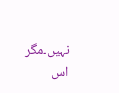نہیں۔مگر اس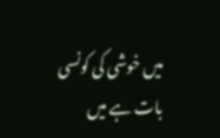میں خوشی کی کونسی بات ہے میں